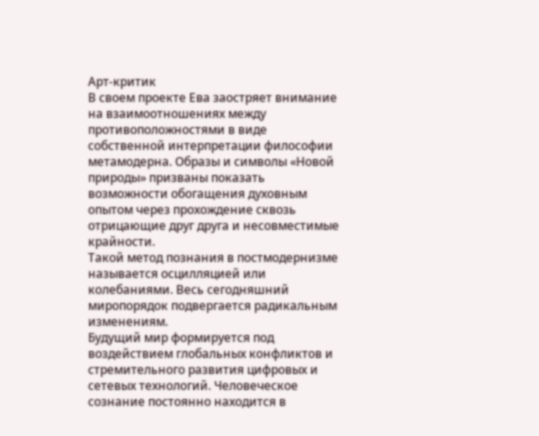Арт-критик
В своем проекте Ева заостряет внимание на взаимоотношениях между противоположностями в виде собственной интерпретации философии метамодерна. Образы и символы «Новой природы» призваны показать возможности обогащения духовным опытом через прохождение сквозь отрицающие друг друга и несовместимые крайности.
Такой метод познания в постмодернизме называется осцилляцией или колебаниями. Весь сегодняшний миропорядок подвергается радикальным изменениям.
Будущий мир формируется под воздействием глобальных конфликтов и стремительного развития цифровых и сетевых технологий. Человеческое сознание постоянно находится в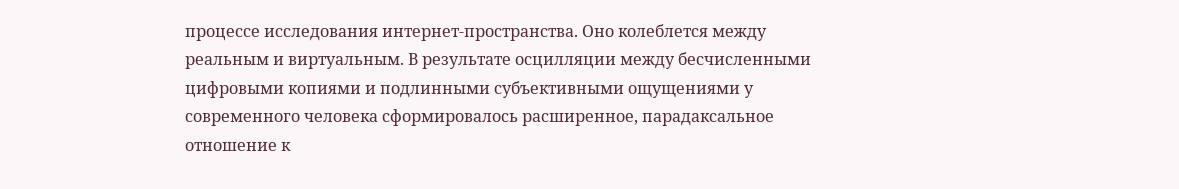процессе исследования интернет-пространства. Оно колеблется между реальным и виртуальным. В результате осцилляции между бесчисленными цифровыми копиями и подлинными субъективными ощущениями у современного человека сформировалось расширенное, парадаксальное отношение к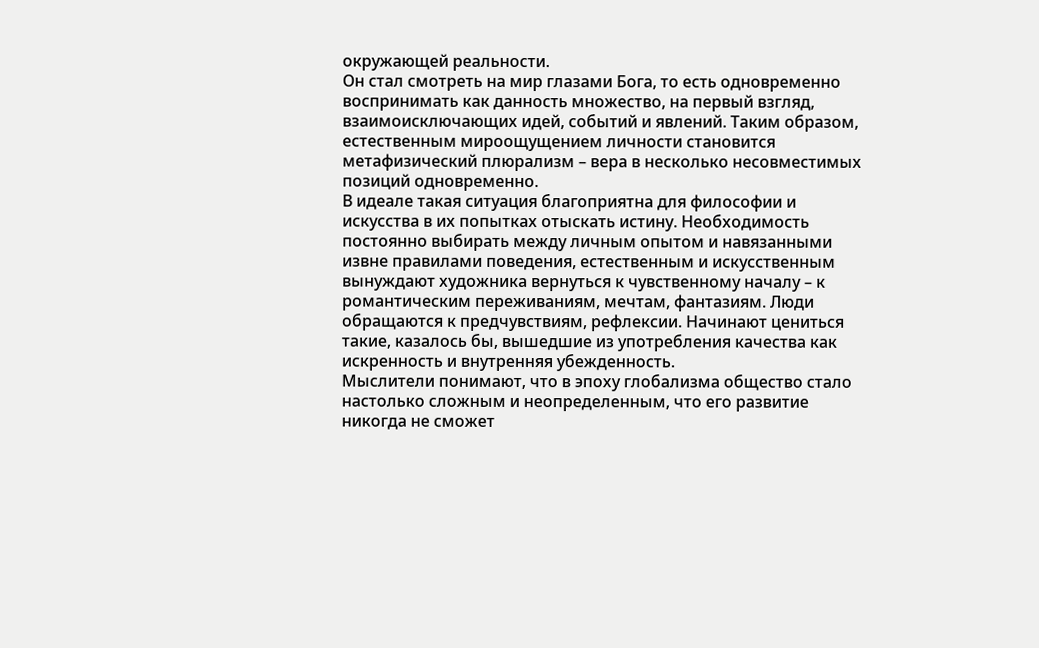окружающей реальности.
Он стал смотреть на мир глазами Бога, то есть одновременно воспринимать как данность множество, на первый взгляд, взаимоисключающих идей, событий и явлений. Таким образом, естественным мироощущением личности становится метафизический плюрализм – вера в несколько несовместимых позиций одновременно.
В идеале такая ситуация благоприятна для философии и искусства в их попытках отыскать истину. Необходимость постоянно выбирать между личным опытом и навязанными извне правилами поведения, естественным и искусственным вынуждают художника вернуться к чувственному началу – к романтическим переживаниям, мечтам, фантазиям. Люди обращаются к предчувствиям, рефлексии. Начинают цениться такие, казалось бы, вышедшие из употребления качества как искренность и внутренняя убежденность.
Мыслители понимают, что в эпоху глобализма общество стало настолько сложным и неопределенным, что его развитие никогда не сможет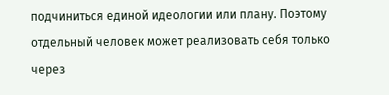подчиниться единой идеологии или плану. Поэтому отдельный человек может реализовать себя только через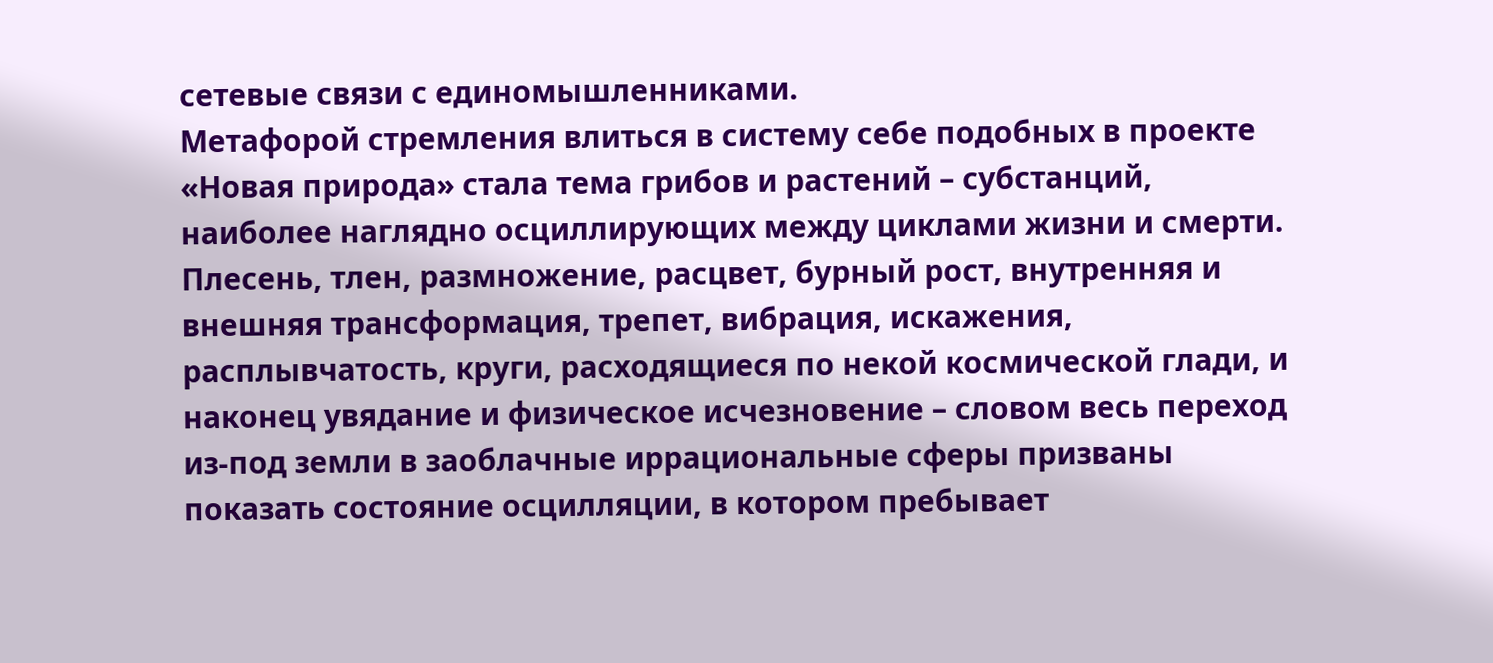сетевые связи с единомышленниками.
Метафорой стремления влиться в систему себе подобных в проекте «Новая природа» стала тема грибов и растений – субстанций, наиболее наглядно осциллирующих между циклами жизни и смерти. Плесень, тлен, размножение, расцвет, бурный рост, внутренняя и внешняя трансформация, трепет, вибрация, искажения, расплывчатость, круги, расходящиеся по некой космической глади, и наконец увядание и физическое исчезновение – словом весь переход из-под земли в заоблачные иррациональные сферы призваны показать состояние осцилляции, в котором пребывает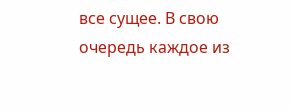все сущее. В свою очередь каждое из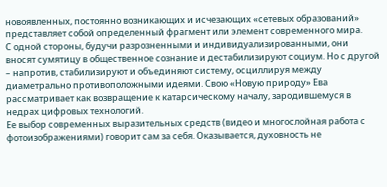новоявленных, постоянно возникающих и исчезающих «сетевых образований» представляет собой определенный фрагмент или элемент современного мира.
С одной стороны, будучи разрозненными и индивидуализированными, они вносят сумятицу в общественное сознание и дестабилизируют социум. Но с другой – напротив, стабилизируют и объединяют систему, осциллируя между диаметрально противоположными идеями. Свою «Новую природу» Ева рассматривает как возвращение к катарсическому началу, зародившемуся в недрах цифровых технологий.
Ее выбор современных выразительных средств (видео и многослойная работа с фотоизображениями) говорит сам за себя. Оказывается, духовность не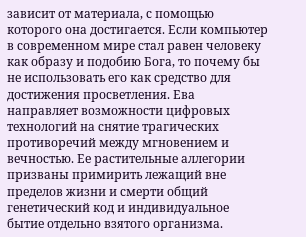зависит от материала, с помощью которого она достигается. Если компьютер в современном мире стал равен человеку как образу и подобию Бога, то почему бы не использовать его как средство для достижения просветления. Ева направляет возможности цифровых технологий на снятие трагических противоречий между мгновением и вечностью. Ее растительные аллегории призваны примирить лежащий вне пределов жизни и смерти общий генетический код и индивидуальное бытие отдельно взятого организма.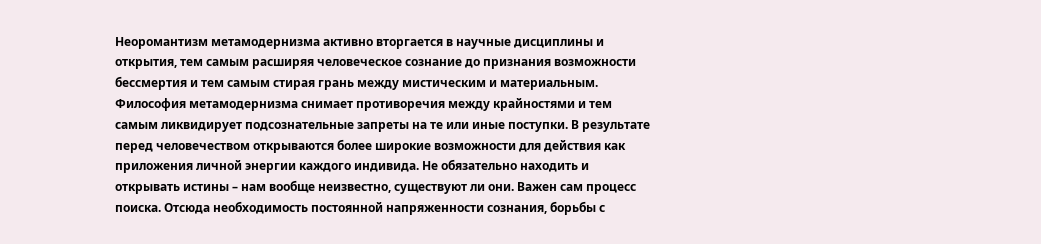Неоромантизм метамодернизма активно вторгается в научные дисциплины и открытия, тем самым расширяя человеческое сознание до признания возможности бессмертия и тем самым стирая грань между мистическим и материальным.
Философия метамодернизма снимает противоречия между крайностями и тем самым ликвидирует подсознательные запреты на те или иные поступки. В результате перед человечеством открываются более широкие возможности для действия как приложения личной энергии каждого индивида. Не обязательно находить и открывать истины – нам вообще неизвестно, существуют ли они. Важен сам процесс поиска. Отсюда необходимость постоянной напряженности сознания, борьбы с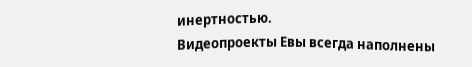инертностью.
Видеопроекты Евы всегда наполнены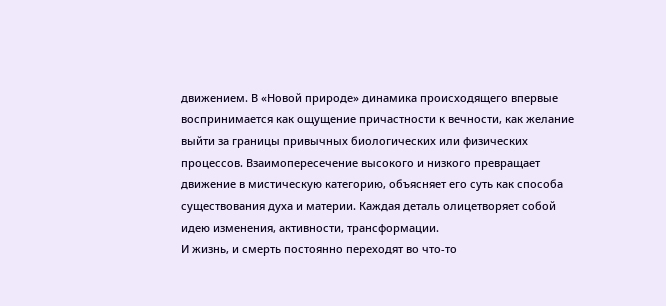движением. В «Новой природе» динамика происходящего впервые воспринимается как ощущение причастности к вечности, как желание выйти за границы привычных биологических или физических процессов. Взаимопересечение высокого и низкого превращает движение в мистическую категорию, объясняет его суть как способа существования духа и материи. Каждая деталь олицетворяет собой идею изменения, активности, трансформации.
И жизнь, и смерть постоянно переходят во что-то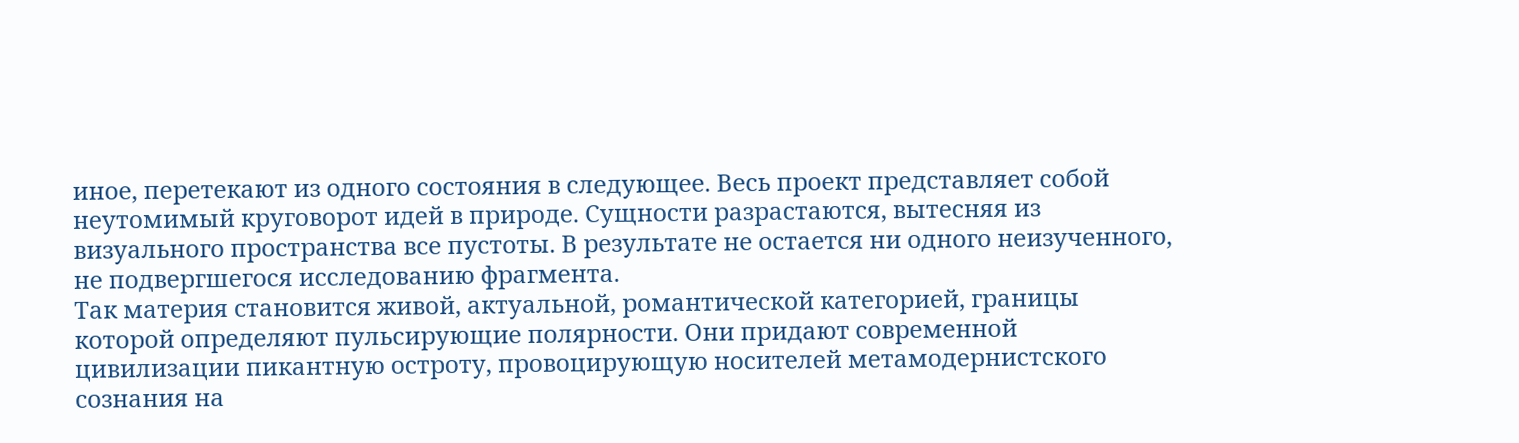иное, перетекают из одного состояния в следующее. Весь проект представляет собой неутомимый круговорот идей в природе. Сущности разрастаются, вытесняя из визуального пространства все пустоты. В результате не остается ни одного неизученного, не подвергшегося исследованию фрагмента.
Так материя становится живой, актуальной, романтической категорией, границы которой определяют пульсирующие полярности. Они придают современной цивилизации пикантную остроту, провоцирующую носителей метамодернистского сознания на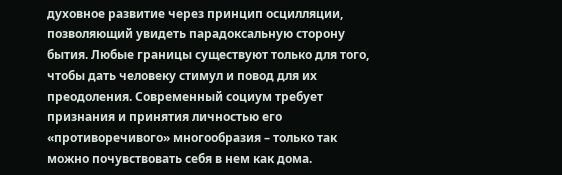духовное развитие через принцип осцилляции, позволяющий увидеть парадоксальную сторону бытия. Любые границы существуют только для того, чтобы дать человеку стимул и повод для их преодоления. Современный социум требует признания и принятия личностью его «противоречивого» многообразия – только так можно почувствовать себя в нем как дома.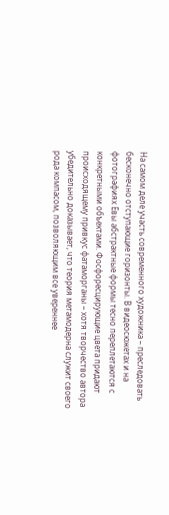На самом деле участь современного художника – преследовать бесконечно отступающие горизонты. В видеосюжетах и на фотографиях Евы абстрактные формы тесно переплетаются с конкретными объектами. Фосфоресцирующие цвета придают происходящему привкус фатаморганы – хотя творчество автора убедительно доказывает, что теория метамодерна служит своего рода компасом, позволяющим все увереннее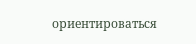ориентироваться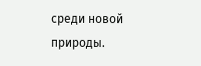среди новой природы.